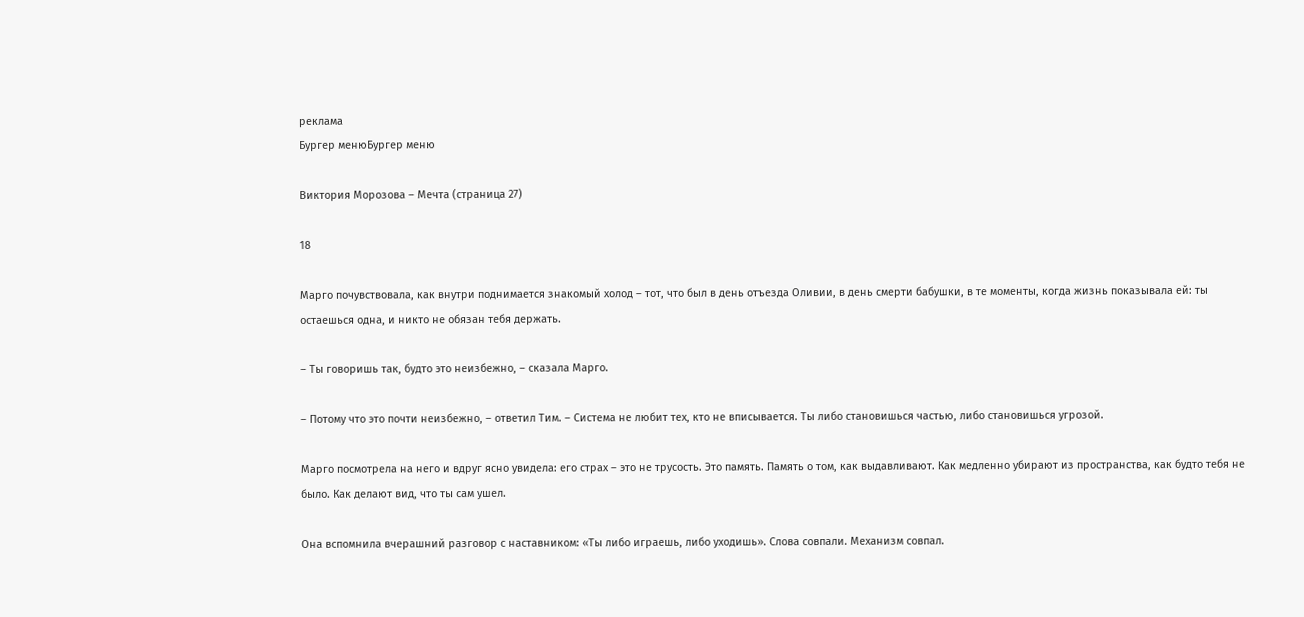реклама
Бургер менюБургер меню

Виктория Морозова – Мечта (страница 27)

18

Марго почувствовала, как внутри поднимается знакомый холод – тот, что был в день отъезда Оливии, в день смерти бабушки, в те моменты, когда жизнь показывала ей: ты остаешься одна, и никто не обязан тебя держать.

– Ты говоришь так, будто это неизбежно, – сказала Марго.

– Потому что это почти неизбежно, – ответил Тим. – Система не любит тех, кто не вписывается. Ты либо становишься частью, либо становишься угрозой.

Марго посмотрела на него и вдруг ясно увидела: его страх – это не трусость. Это память. Память о том, как выдавливают. Как медленно убирают из пространства, как будто тебя не было. Как делают вид, что ты сам ушел.

Она вспомнила вчерашний разговор с наставником: «Ты либо играешь, либо уходишь». Слова совпали. Механизм совпал.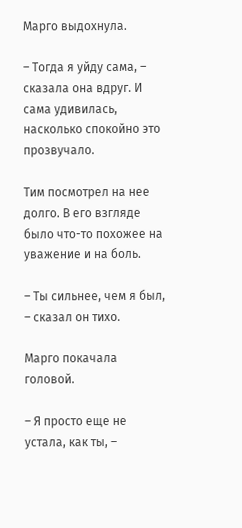Марго выдохнула.

– Тогда я уйду сама, – сказала она вдруг. И сама удивилась, насколько спокойно это прозвучало.

Тим посмотрел на нее долго. В его взгляде было что-то похожее на уважение и на боль.

– Ты сильнее, чем я был, – сказал он тихо.

Марго покачала головой.

– Я просто еще не устала, как ты, –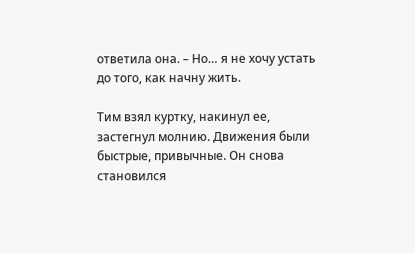ответила она. – Но… я не хочу устать до того, как начну жить.

Тим взял куртку, накинул ее, застегнул молнию. Движения были быстрые, привычные. Он снова становился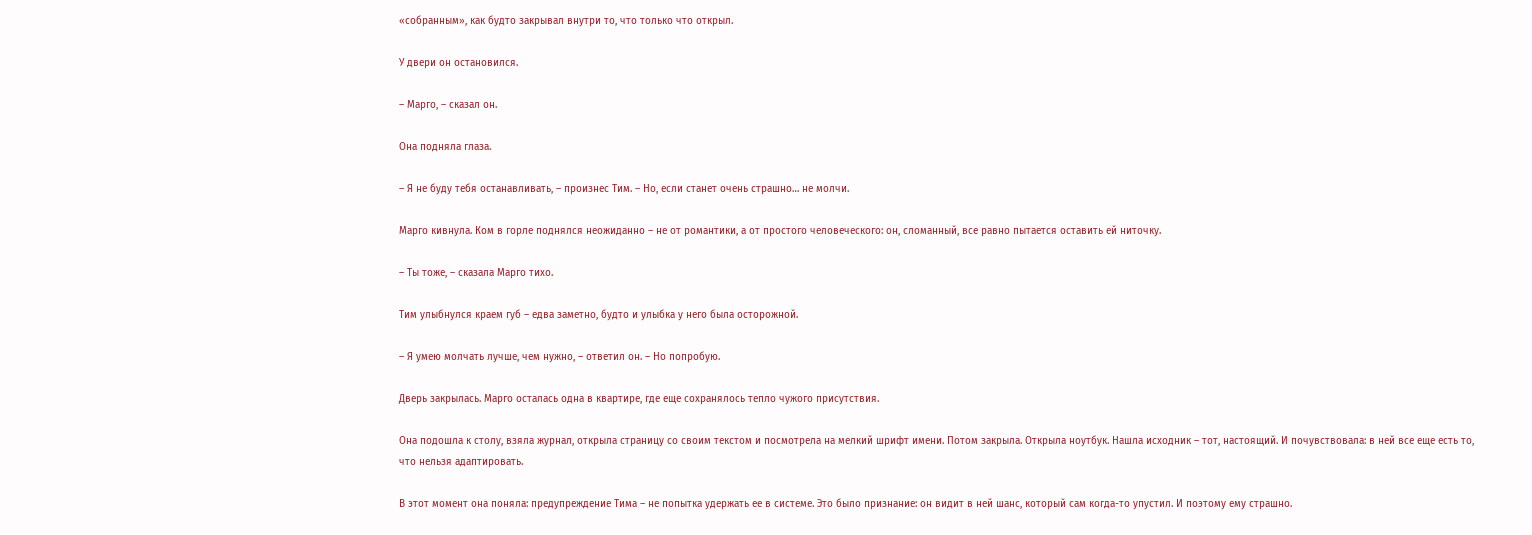«собранным», как будто закрывал внутри то, что только что открыл.

У двери он остановился.

– Марго, – сказал он.

Она подняла глаза.

– Я не буду тебя останавливать, – произнес Тим. – Но, если станет очень страшно… не молчи.

Марго кивнула. Ком в горле поднялся неожиданно – не от романтики, а от простого человеческого: он, сломанный, все равно пытается оставить ей ниточку.

– Ты тоже, – сказала Марго тихо.

Тим улыбнулся краем губ – едва заметно, будто и улыбка у него была осторожной.

– Я умею молчать лучше, чем нужно, – ответил он. – Но попробую.

Дверь закрылась. Марго осталась одна в квартире, где еще сохранялось тепло чужого присутствия.

Она подошла к столу, взяла журнал, открыла страницу со своим текстом и посмотрела на мелкий шрифт имени. Потом закрыла. Открыла ноутбук. Нашла исходник – тот, настоящий. И почувствовала: в ней все еще есть то, что нельзя адаптировать.

В этот момент она поняла: предупреждение Тима – не попытка удержать ее в системе. Это было признание: он видит в ней шанс, который сам когда-то упустил. И поэтому ему страшно.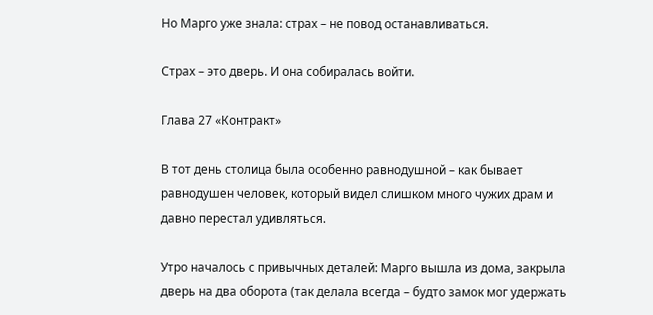Но Марго уже знала: страх – не повод останавливаться.

Страх – это дверь. И она собиралась войти.

Глава 27 «Контракт»

В тот день столица была особенно равнодушной – как бывает равнодушен человек, который видел слишком много чужих драм и давно перестал удивляться.

Утро началось с привычных деталей: Марго вышла из дома, закрыла дверь на два оборота (так делала всегда – будто замок мог удержать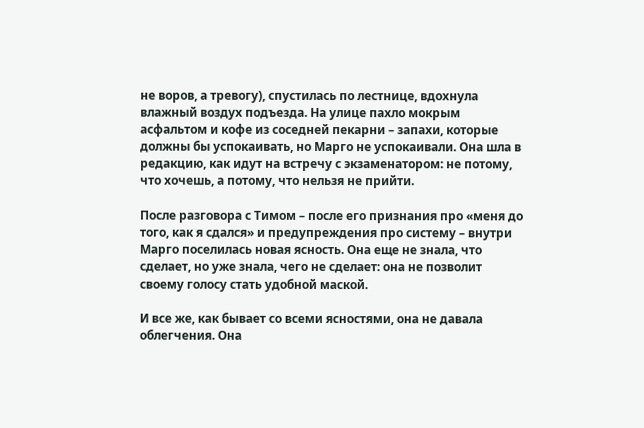не воров, а тревогу), спустилась по лестнице, вдохнула влажный воздух подъезда. На улице пахло мокрым асфальтом и кофе из соседней пекарни – запахи, которые должны бы успокаивать, но Марго не успокаивали. Она шла в редакцию, как идут на встречу с экзаменатором: не потому, что хочешь, а потому, что нельзя не прийти.

После разговора с Тимом – после его признания про «меня до того, как я сдался» и предупреждения про систему – внутри Марго поселилась новая ясность. Она еще не знала, что сделает, но уже знала, чего не сделает: она не позволит своему голосу стать удобной маской.

И все же, как бывает со всеми ясностями, она не давала облегчения. Она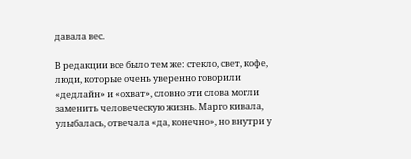давала вес.

В редакции все было тем же: стекло, свет, кофе, люди, которые очень уверенно говорили «дедлайн» и «охват», словно эти слова могли заменить человеческую жизнь. Марго кивала, улыбалась, отвечала «да, конечно», но внутри у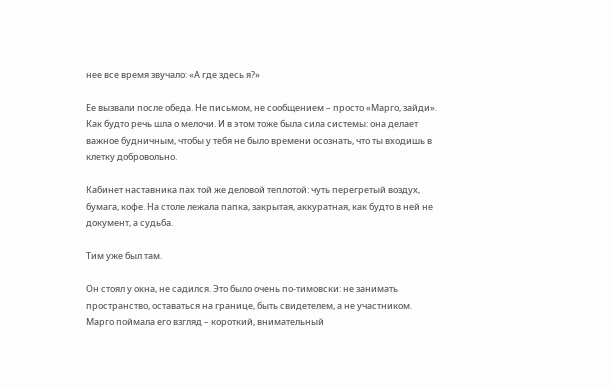нее все время звучало: «А где здесь я?»

Ее вызвали после обеда. Не письмом, не сообщением – просто «Марго, зайди». Как будто речь шла о мелочи. И в этом тоже была сила системы: она делает важное будничным, чтобы у тебя не было времени осознать, что ты входишь в клетку добровольно.

Кабинет наставника пах той же деловой теплотой: чуть перегретый воздух, бумага, кофе. На столе лежала папка, закрытая, аккуратная, как будто в ней не документ, а судьба.

Тим уже был там.

Он стоял у окна, не садился. Это было очень по-тимовски: не занимать пространство, оставаться на границе, быть свидетелем, а не участником. Марго поймала его взгляд – короткий, внимательный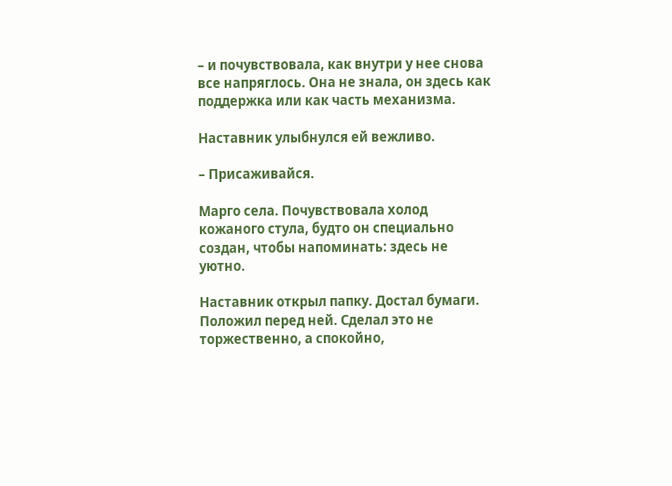– и почувствовала, как внутри у нее снова все напряглось. Она не знала, он здесь как поддержка или как часть механизма.

Наставник улыбнулся ей вежливо.

– Присаживайся.

Марго села. Почувствовала холод кожаного стула, будто он специально создан, чтобы напоминать: здесь не уютно.

Наставник открыл папку. Достал бумаги. Положил перед ней. Сделал это не торжественно, а спокойно,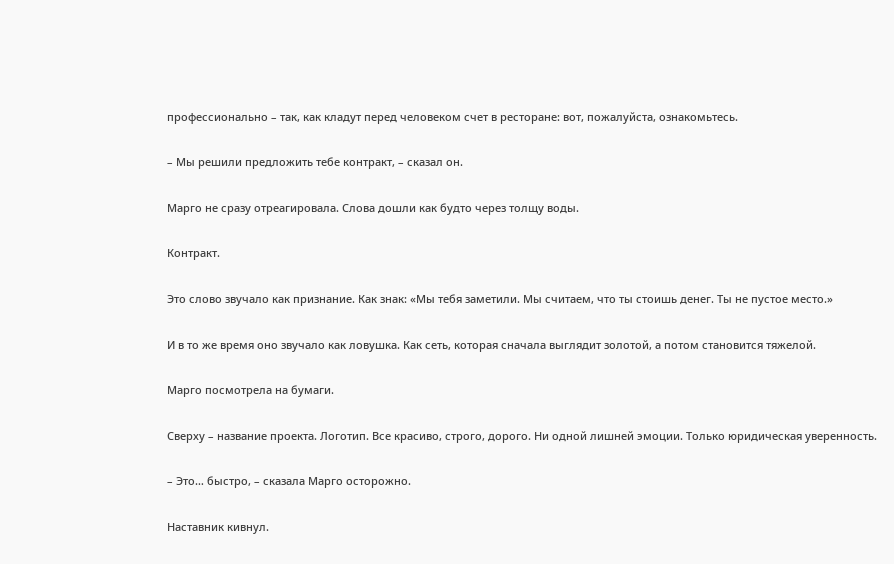профессионально – так, как кладут перед человеком счет в ресторане: вот, пожалуйста, ознакомьтесь.

– Мы решили предложить тебе контракт, – сказал он.

Марго не сразу отреагировала. Слова дошли как будто через толщу воды.

Контракт.

Это слово звучало как признание. Как знак: «Мы тебя заметили. Мы считаем, что ты стоишь денег. Ты не пустое место.»

И в то же время оно звучало как ловушка. Как сеть, которая сначала выглядит золотой, а потом становится тяжелой.

Марго посмотрела на бумаги.

Сверху – название проекта. Логотип. Все красиво, строго, дорого. Ни одной лишней эмоции. Только юридическая уверенность.

– Это… быстро, – сказала Марго осторожно.

Наставник кивнул.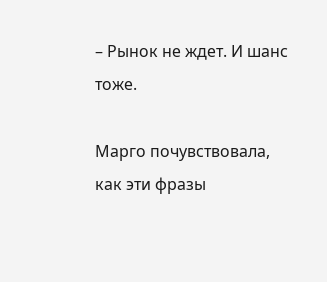– Рынок не ждет. И шанс тоже.

Марго почувствовала, как эти фразы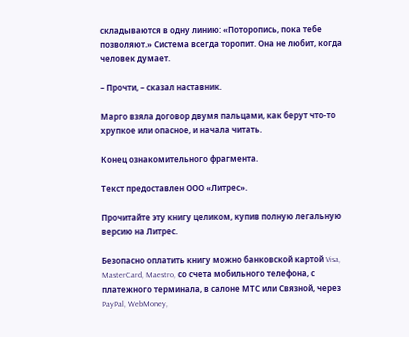складываются в одну линию: «Поторопись, пока тебе позволяют.» Система всегда торопит. Она не любит, когда человек думает.

– Прочти, – сказал наставник.

Марго взяла договор двумя пальцами, как берут что-то хрупкое или опасное, и начала читать.

Конец ознакомительного фрагмента.

Текст предоставлен ООО «Литрес».

Прочитайте эту книгу целиком, купив полную легальную версию на Литрес.

Безопасно оплатить книгу можно банковской картой Visa, MasterCard, Maestro, со счета мобильного телефона, с платежного терминала, в салоне МТС или Связной, через PayPal, WebMoney,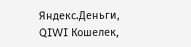Яндекс.Деньги, QIWI Кошелек,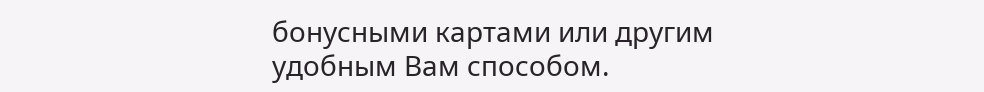бонусными картами или другим удобным Вам способом.